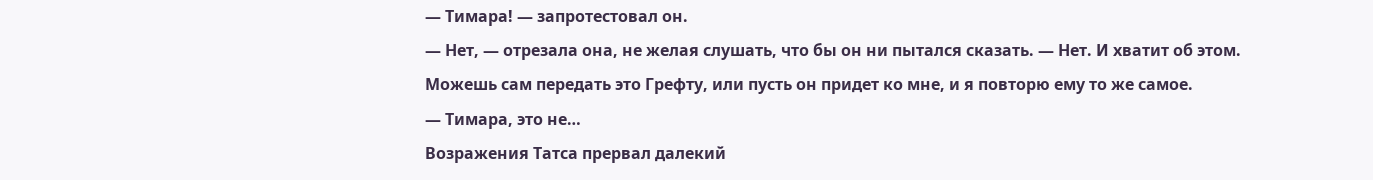— Тимара! — запротестовал он.
— Нет, — отрезала она, не желая слушать, что бы он ни пытался сказать. — Нет. И хватит об этом. Можешь сам передать это Грефту, или пусть он придет ко мне, и я повторю ему то же самое.
— Тимара, это не…
Возражения Татса прервал далекий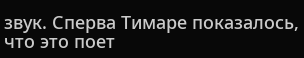звук. Сперва Тимаре показалось, что это поет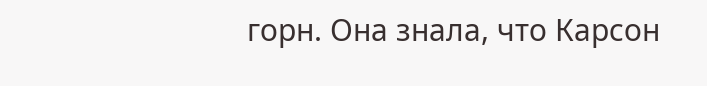горн. Она знала, что Карсон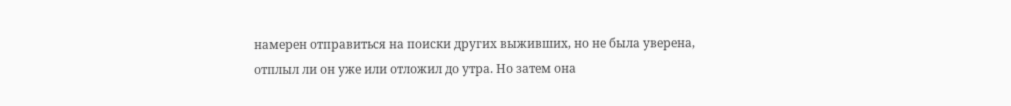намерен отправиться на поиски других выживших, но не была уверена, отплыл ли он уже или отложил до утра. Но затем она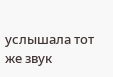услышала тот же звук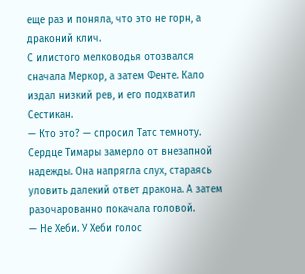еще раз и поняла, что это не горн, а драконий клич.
С илистого мелководья отозвался сначала Меркор, а затем Фенте. Кало издал низкий рев, и его подхватил Сестикан.
— Кто это? — спросил Татс темноту.
Сердце Тимары замерло от внезапной надежды. Она напрягла слух, стараясь уловить далекий ответ дракона. А затем разочарованно покачала головой.
— Не Хеби. У Хеби голос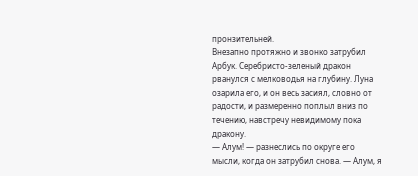пронзительней.
Внезапно протяжно и звонко затрубил Арбук. Серебристо-зеленый дракон рванулся с мелководья на глубину. Луна озарила его, и он весь засиял, словно от радости, и размеренно поплыл вниз по течению, навстречу невидимому пока дракону.
— Алум! — разнеслись по округе его мысли, когда он затрубил снова. — Алум, я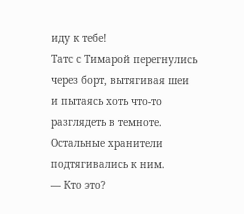иду к тебе!
Татс с Тимарой перегнулись через борт, вытягивая шеи и пытаясь хоть что-то разглядеть в темноте. Остальные хранители подтягивались к ним.
— Кто это?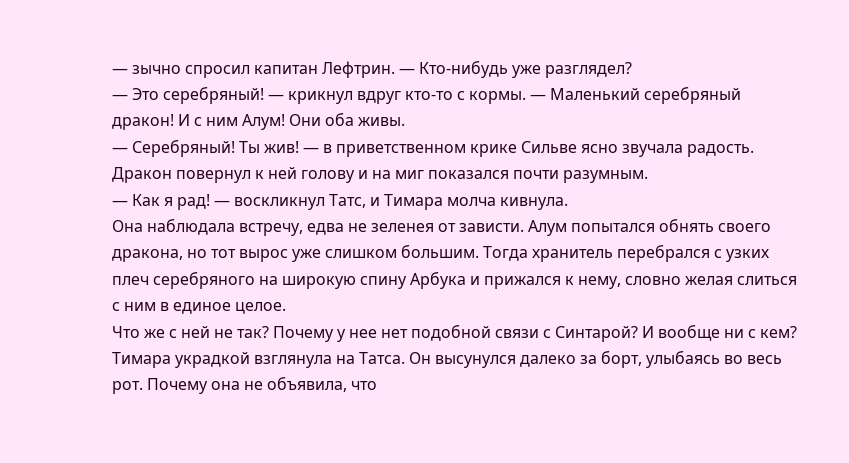— зычно спросил капитан Лефтрин. — Кто-нибудь уже разглядел?
— Это серебряный! — крикнул вдруг кто-то с кормы. — Маленький серебряный дракон! И с ним Алум! Они оба живы.
— Серебряный! Ты жив! — в приветственном крике Сильве ясно звучала радость.
Дракон повернул к ней голову и на миг показался почти разумным.
— Как я рад! — воскликнул Татс, и Тимара молча кивнула.
Она наблюдала встречу, едва не зеленея от зависти. Алум попытался обнять своего дракона, но тот вырос уже слишком большим. Тогда хранитель перебрался с узких плеч серебряного на широкую спину Арбука и прижался к нему, словно желая слиться с ним в единое целое.
Что же с ней не так? Почему у нее нет подобной связи с Синтарой? И вообще ни с кем? Тимара украдкой взглянула на Татса. Он высунулся далеко за борт, улыбаясь во весь рот. Почему она не объявила, что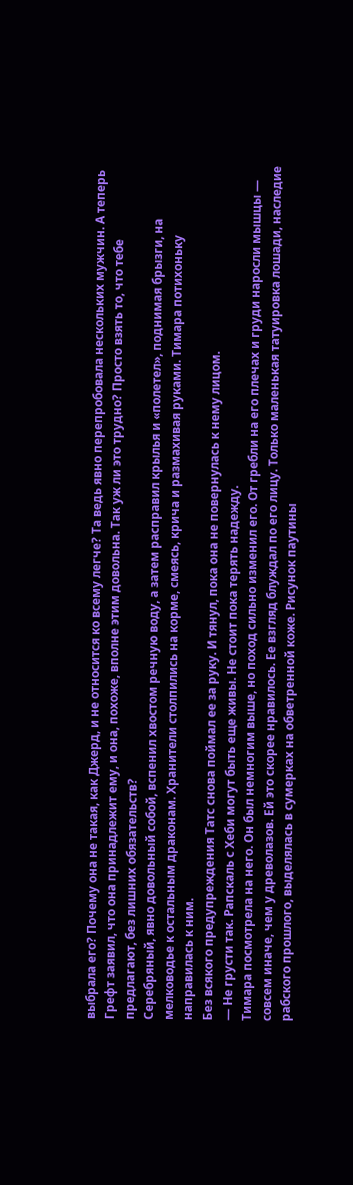выбрала его? Почему она не такая, как Джерд, и не относится ко всему легче? Та ведь явно перепробовала нескольких мужчин. А теперь Грефт заявил, что она принадлежит ему, и она, похоже, вполне этим довольна. Так уж ли это трудно? Просто взять то, что тебе предлагают, без лишних обязательств?
Серебряный, явно довольный собой, вспенил хвостом речную воду, а затем расправил крылья и «полетел», поднимая брызги, на мелководье к остальным драконам. Хранители столпились на корме, смеясь, крича и размахивая руками. Тимара потихоньку направилась к ним.
Без всякого предупреждения Татс снова поймал ее за руку. И тянул, пока она не повернулась к нему лицом.
— Не грусти так. Рапскаль с Хеби могут быть еще живы. Не стоит пока терять надежду.
Тимара посмотрела на него. Он был немногим выше, но поход сильно изменил его. От гребли на его плечах и груди наросли мышцы — совсем иначе, чем у древолазов. Ей это скорее нравилось. Ее взгляд блуждал по его лицу. Только маленькая татуировка лошади, наследие рабского прошлого, выделялась в сумерках на обветренной коже. Рисунок паутины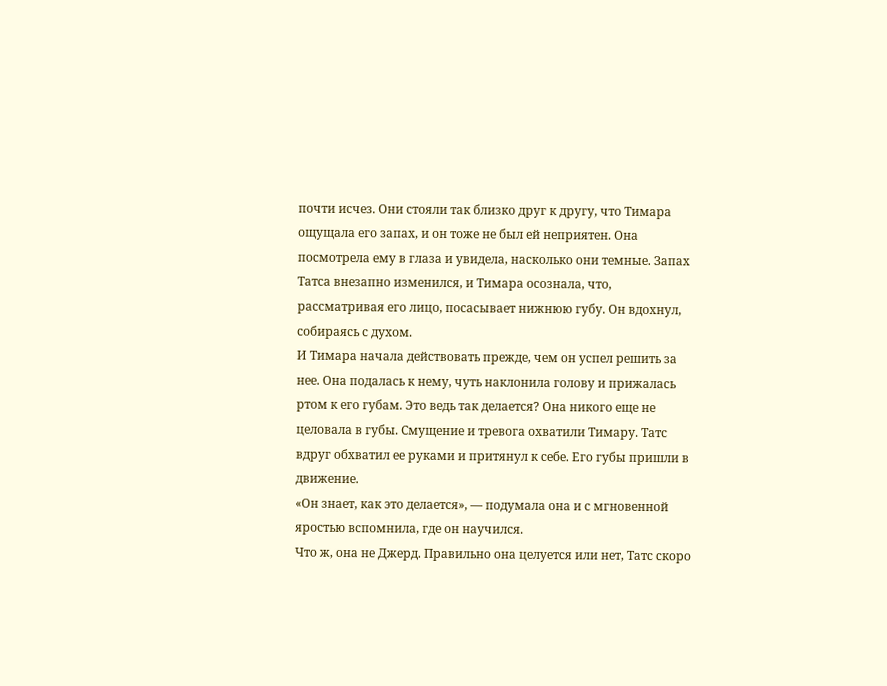почти исчез. Они стояли так близко друг к другу, что Тимара ощущала его запах, и он тоже не был ей неприятен. Она посмотрела ему в глаза и увидела, насколько они темные. Запах Татса внезапно изменился, и Тимара осознала, что, рассматривая его лицо, посасывает нижнюю губу. Он вдохнул, собираясь с духом.
И Тимара начала действовать прежде, чем он успел решить за нее. Она подалась к нему, чуть наклонила голову и прижалась ртом к его губам. Это ведь так делается? Она никого еще не целовала в губы. Смущение и тревога охватили Тимару. Татс вдруг обхватил ее руками и притянул к себе. Его губы пришли в движение.
«Он знает, как это делается», — подумала она и с мгновенной яростью вспомнила, где он научился.
Что ж, она не Джерд. Правильно она целуется или нет, Татс скоро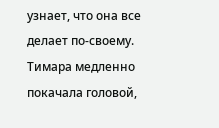узнает, что она все делает по-своему. Тимара медленно покачала головой,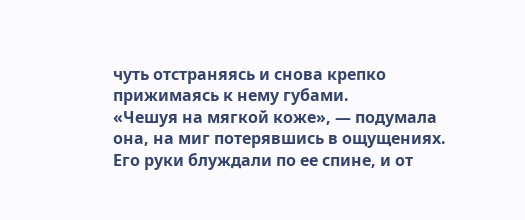чуть отстраняясь и снова крепко прижимаясь к нему губами.
«Чешуя на мягкой коже», — подумала она, на миг потерявшись в ощущениях.
Его руки блуждали по ее спине, и от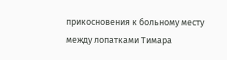прикосновения к больному месту между лопатками Тимара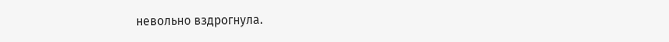невольно вздрогнула.